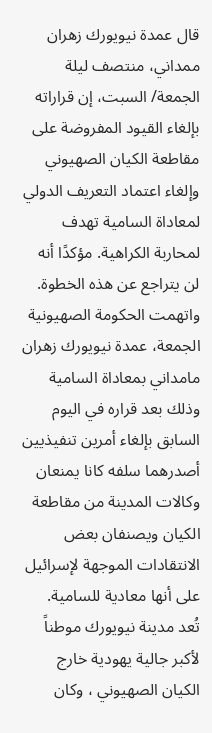قال عمدة نيويورك زهران ممداني، منتصف ليلة الجمعة/ السبت، إن قراراته بإلغاء القيود المفروضة على مقاطعة الكيان الصهيوني وإلغاء اعتماد التعريف الدولي لمعاداة السامية تهدف لمحاربة الكراهية. مؤكدًا أنه لن يتراجع عن هذه الخطوة.
واتهمت الحكومة الصهيونية الجمعة، عمدة نيويورك زهران مامداني بمعاداة السامية وذلك بعد قراره في اليوم السابق بإلغاء أمرين تنفيذيين أصدرهما سلفه كانا يمنعان وكالات المدينة من مقاطعة الكيان ويصنفان بعض الانتقادات الموجهة لإسرائيل على أنها معادية للسامية.
تُعد مدينة نيويورك موطناً لأكبر جالية يهودية خارج الكيان الصهيوني ، وكان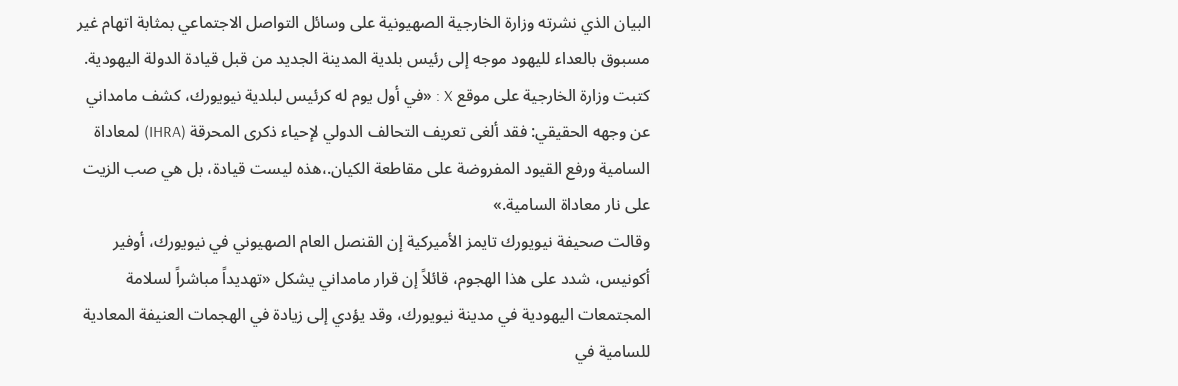البيان الذي نشرته وزارة الخارجية الصهيونية على وسائل التواصل الاجتماعي بمثابة اتهام غير مسبوق بالعداء لليهود موجه إلى رئيس بلدية المدينة الجديد من قبل قيادة الدولة اليهودية.
كتبت وزارة الخارجية على موقع X : «في أول يوم له كرئيس لبلدية نيويورك، كشف مامداني عن وجهه الحقيقي: فقد ألغى تعريف التحالف الدولي لإحياء ذكرى المحرقة (IHRA) لمعاداة السامية ورفع القيود المفروضة على مقاطعة الكيان.،هذه ليست قيادة، بل هي صب الزيت على نار معاداة السامية.»
وقالت صحيفة نيويورك تايمز الأميركية إن القنصل العام الصهيوني في نيويورك، أوفير أكونيس، شدد على هذا الهجوم، قائلاً إن قرار مامداني يشكل «تهديداً مباشراً لسلامة المجتمعات اليهودية في مدينة نيويورك، وقد يؤدي إلى زيادة في الهجمات العنيفة المعادية للسامية في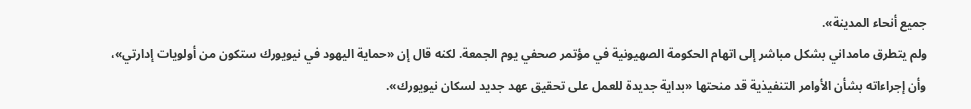جميع أنحاء المدينة».
ولم يتطرق مامداني بشكل مباشر إلى اتهام الحكومة الصهيونية في مؤتمر صحفي يوم الجمعة. لكنه قال إن «حماية اليهود في نيويورك ستكون من أولويات إدارتي»، وأن إجراءاته بشأن الأوامر التنفيذية قد منحتها «بداية جديدة للعمل على تحقيق عهد جديد لسكان نيويورك».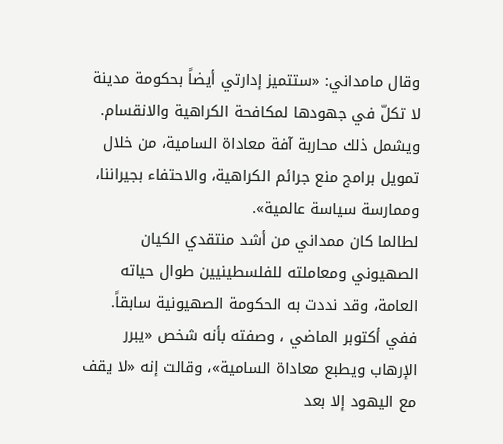وقال مامداني: «ستتميز إدارتي أيضاً بحكومة مدينة لا تكلّ في جهودها لمكافحة الكراهية والانقسام. ويشمل ذلك محاربة آفة معاداة السامية، من خلال تمويل برامج منع جرائم الكراهية، والاحتفاء بجيراننا، وممارسة سياسة عالمية».
لطالما كان ممداني من أشد منتقدي الكيان الصهيوني ومعاملته للفلسطينيين طوال حياته العامة، وقد نددت به الحكومة الصهيونية سابقاً. ففي أكتوبر الماضي ، وصفته بأنه شخص «يبرر الإرهاب ويطبع معاداة السامية»، وقالت إنه «لا يقف مع اليهود إلا بعد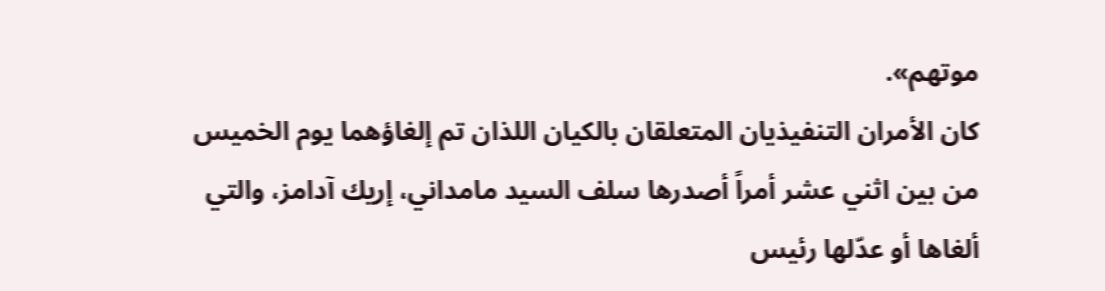موتهم».
كان الأمران التنفيذيان المتعلقان بالكيان اللذان تم إلغاؤهما يوم الخميس من بين اثني عشر أمراً أصدرها سلف السيد مامداني، إريك آدامز، والتي ألغاها أو عدّلها رئيس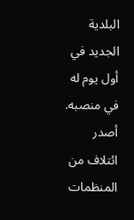البلدية الجديد في أول يوم له في منصبه.
أصدر ائتلاف من المنظمات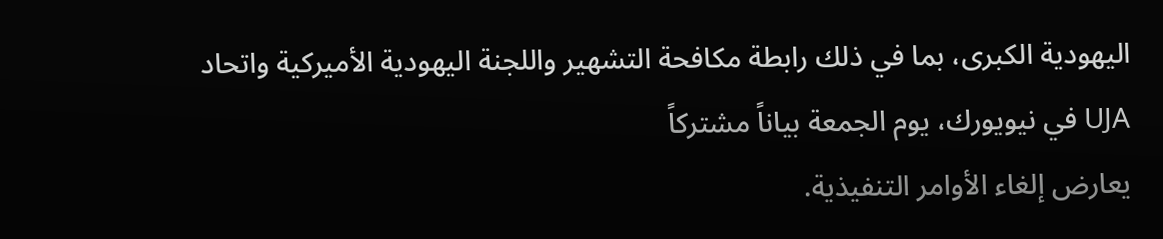اليهودية الكبرى، بما في ذلك رابطة مكافحة التشهير واللجنة اليهودية الأميركية واتحاد UJA في نيويورك، يوم الجمعة بياناً مشتركاً
يعارض إلغاء الأوامر التنفيذية.